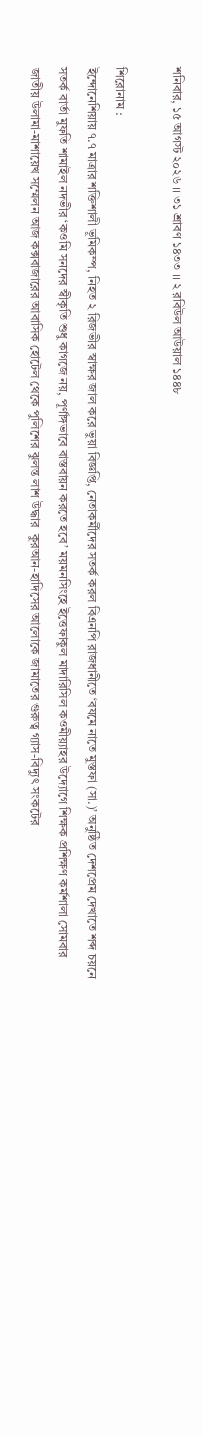শনিবার, ১৫ আগস্ট ২০২৬ ।। ৩১ শ্রাবণ ১৪৩৩ ।। ২ রবিউল আউয়াল ১৪৪৮

শিরোনাম :
ইন্দোনেশিয়ায় ৭.৭ মাত্রার শক্তিশালী ভূমিকম্প, নিহত ২ রিজভীর স্বাক্ষর জাল করে ভুয়া বিজ্ঞপ্তি, নেতাকর্মীদের সতর্ক করল বিএনপি রাজধানীতে ‘বযমে নাতে মুস্তফা (সা.)’ অনুষ্ঠিত দেশপ্রেম দেখাতে শব্দ চয়নে সতর্ক বার্তা মুফতি শামাইল নদভীর ‘কওমি সনদের স্বীকৃতি শুধু কাগজে নয়, পূর্ণাঙ্গভাবে বাস্তবায়ন করতে হবে’ ময়মনসিংহে ইত্তেফাকুল মাদারিসিল কওমীয়্যাহর উদ্যোগে শিক্ষক প্রশিক্ষণ কর্মশালা সোমবার জাতীয় উলামা-মাশায়েখ সম্মেলন আজ কক্সবাজারের আবাসিক হোটেল থেকে পুলিশের ঝুলন্ত লাশ উদ্ধার  কুরআন-হাদিসের আলোকে জামাতের গুরুত্ব গ্যাস-বিদ্যুৎ সংকটের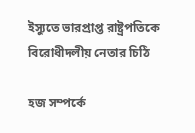ইস্যুতে ভারপ্রাপ্ত রাষ্ট্রপতিকে বিরোধীদলীয় নেতার চিঠি

হজ সম্পর্কে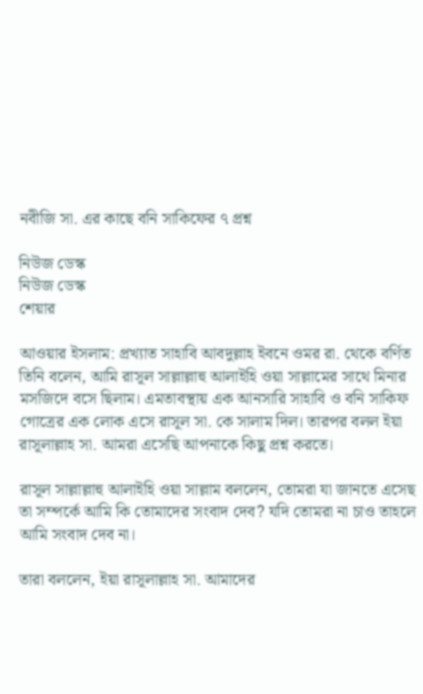নবীজি সা. এর কাছে বনি সাকিফের ৭ প্রশ্ন

নিউজ ডেস্ক
নিউজ ডেস্ক
শেয়ার

আওয়ার ইসলাম: প্রখ্যাত সাহাবি আবদুল্লাহ ইবনে ওমর রা. থেকে বর্ণিত তিনি বলেন, আমি রাসূল সাল্লাল্লাহু আলাইহি ওয়া সাল্লামের সাথে মিনার মসজিদে বসে ছিলাম। এমতাবস্থায় এক আনসারি সাহাবি ও বনি সাকিফ গোত্রের এক লোক এসে রাসূল সা. কে সালাম দিল। তারপর বলল ইয়া রাসূলাল্লাহ সা. আমরা এসেছি আপনাকে কিছু প্রশ্ন করতে।

রাসূল সাল্লাল্লাহু আলাইহি ওয়া সাল্লাম বললেন, তোমরা যা জানতে এসেছ তা সম্পর্কে আমি কি তোমাদের সংবাদ দেব? যদি তোমরা না চাও তাহলে আমি সংবাদ দেব না।

তারা বললেন, ইয়া রাসূলাল্লাহ সা. আমাদের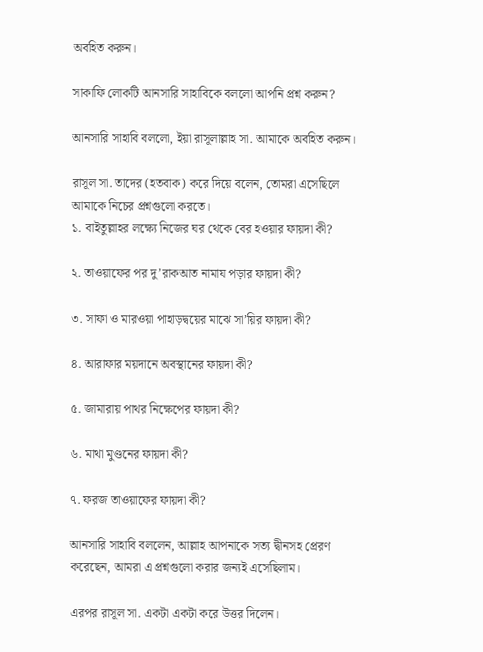অবহিত করুন।

সাকাফি লোকটি আনসারি সাহাবিকে বললো আপনি প্রশ্ন করুন?

আনসারি সাহাবি বললো, ইয়া রাসূলাল্লাহ সা. আমাকে অবহিত করুন।

রাসূল সা. তাদের (হতবাক) করে দিয়ে বলেন, তোমরা এসেছিলে আমাকে নিচের প্রশ্নগুলো করতে।
১. বাইতুল্লাহর লক্ষ্যে নিজের ঘর থেকে বের হওয়ার ফায়দা কী?

২. তাওয়াফের পর দু’রাকআত নামায পড়ার ফায়দা কী?

৩. সাফা ও মারওয়া পাহাড়দ্বয়ের মাঝে সা’য়ির ফায়দা কী?

৪. আরাফার ময়দানে অবস্থানের ফায়দা কী?

৫. জামারায় পাথর নিক্ষেপের ফায়দা কী?

৬. মাথা মুণ্ডনের ফায়দা কী?

৭. ফরজ তাওয়াফের ফায়দা কী?

আনসারি সাহাবি বললেন, আল্লাহ আপনাকে সত্য দ্বীনসহ প্রেরণ করেছেন, আমরা এ প্রশ্নগুলো করার জন্যই এসেছিলাম।

এরপর রাসূল সা. একটা একটা করে উত্তর দিলেন।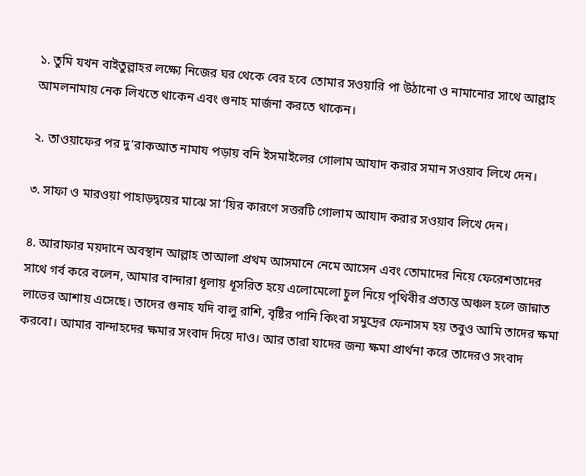১. তুমি যখন বাইতুল্লাহর লক্ষ্যে নিজের ঘর থেকে বের হবে তোমার সওয়ারি পা উঠানো ও নামানোর সাথে আল্লাহ আমলনামায় নেক লিখতে থাকেন এবং গুনাহ মার্জনা করতে থাকেন।

২. তাওয়াফের পর দু’রাকআত নামায পড়ায় বনি ইসমাইলের গোলাম আযাদ করার সমান সওয়াব লিখে দেন।

৩. সাফা ও মারওয়া পাহাড়দ্বয়ের মাঝে সা’য়ির কারণে সত্তরটি গোলাম আযাদ করার সওয়াব লিখে দেন।

৪. আরাফার ময়দানে অবস্থান আল্লাহ তাআলা প্রথম আসমানে নেমে আসেন এবং তোমাদের নিয়ে ফেরেশতাদের সাথে গর্ব করে বলেন, আমার বান্দারা ধূলায় ধূসরিত হয়ে এলোমেলো চুল নিয়ে পৃথিবীর প্রত্যন্ত অঞ্চল হলে জান্নাত লাভের আশায় এসেছে। তাদের গুনাহ যদি বালু রাশি, বৃষ্টির পানি কিংবা সমুদ্রের ফেনাসম হয় তবুও আমি তাদের ক্ষমা করবো। আমার বান্দাহদের ক্ষমার সংবাদ দিয়ে দাও। আর তারা যাদের জন্য ক্ষমা প্রার্থনা করে তাদেরও সংবাদ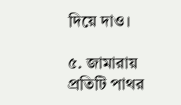দিয়ে দাও।

৫. জামারায় প্রতিটি পাথর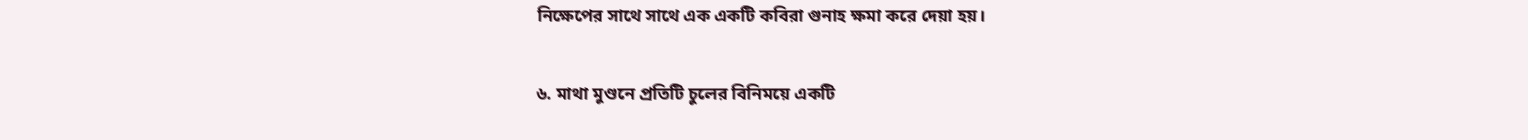নিক্ষেপের সাথে সাথে এক একটি কবিরা গুনাহ ক্ষমা করে দেয়া হয়।

৬. মাথা মুণ্ডনে প্রতিটি চুলের বিনিময়ে একটি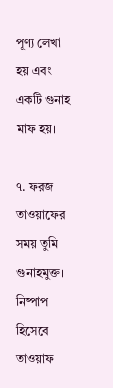পূণ্য লেখা হয় এবং একটি গুনাহ মাফ হয়।

৭. ফরজ তাওয়াফের সময় তুমি গুনাহমুক্ত। নিষ্পাপ হিসেবে তাওয়াফ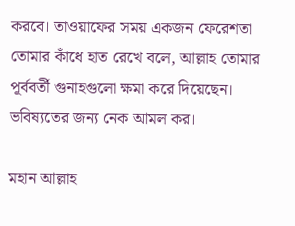করবে। তাওয়াফের সময় একজন ফেরেশতা তোমার কাঁধে হাত রেখে বলে, আল্লাহ তোমার পূর্ববর্তী গুনাহগুলো ক্ষমা করে দিয়েছেন। ভবিষ্যতের জন্য নেক আমল কর।

মহান আল্লাহ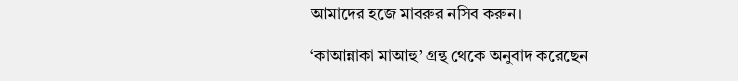আমাদের হজে মাবরুর নসিব করুন।

‘কাআন্নাকা মাআহু’ গ্রন্থ থেকে অনুবাদ করেছেন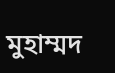মুহাম্মদ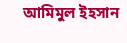আমিমুল ইহসান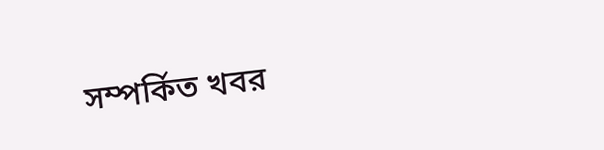সম্পর্কিত খবর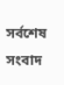সর্বশেষ সংবাদ